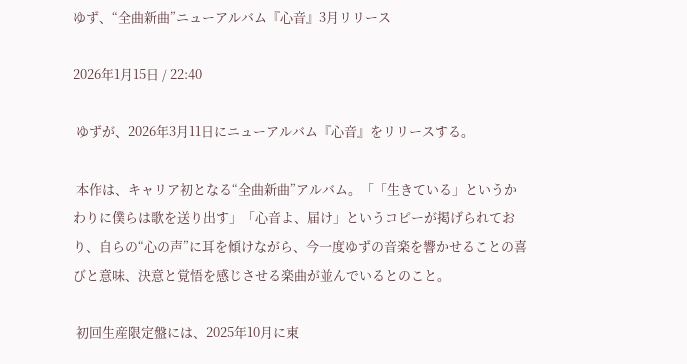ゆず、“全曲新曲”ニューアルバム『心音』3月リリース

2026年1月15日 / 22:40

 ゆずが、2026年3月11日にニューアルバム『心音』をリリースする。

 本作は、キャリア初となる“全曲新曲”アルバム。「「生きている」というかわりに僕らは歌を送り出す」「心音よ、届け」というコピーが掲げられており、自らの“心の声”に耳を傾けながら、今一度ゆずの音楽を響かせることの喜びと意味、決意と覚悟を感じさせる楽曲が並んでいるとのこと。

 初回生産限定盤には、2025年10月に東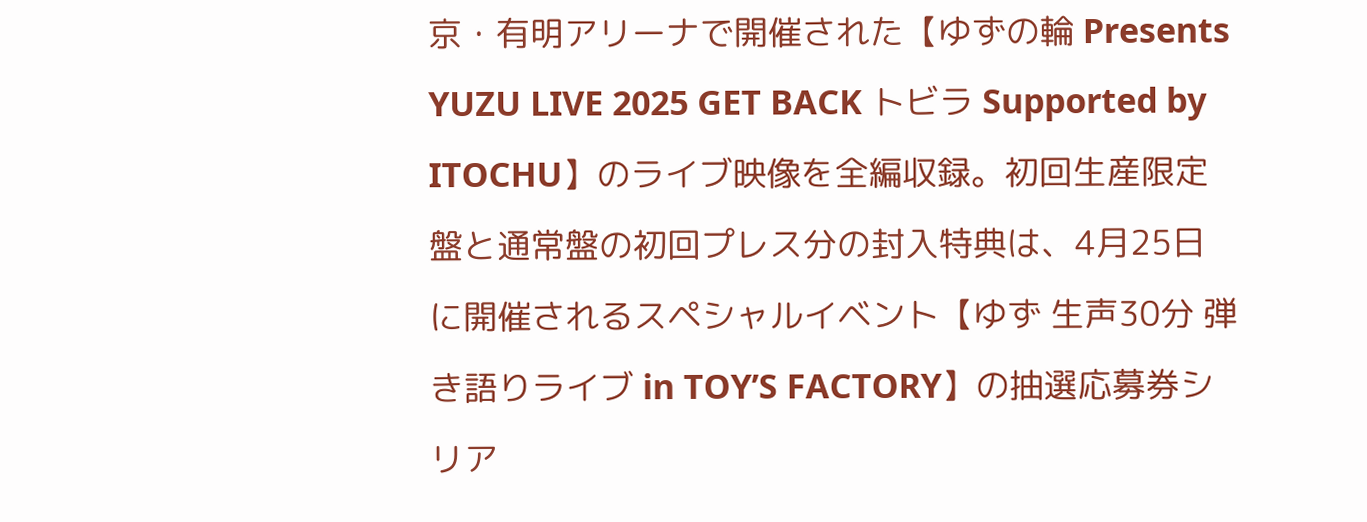京・有明アリーナで開催された【ゆずの輪 Presents YUZU LIVE 2025 GET BACK トビラ Supported by ITOCHU】のライブ映像を全編収録。初回生産限定盤と通常盤の初回プレス分の封入特典は、4月25日に開催されるスペシャルイベント【ゆず 生声30分 弾き語りライブ in TOY’S FACTORY】の抽選応募券シリア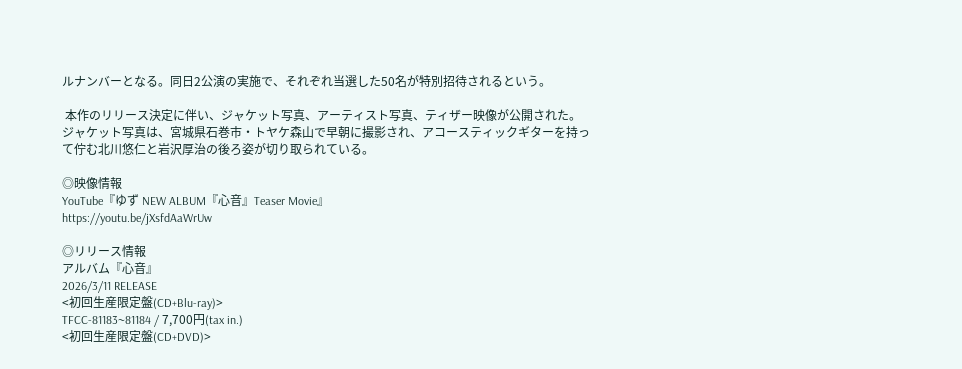ルナンバーとなる。同日2公演の実施で、それぞれ当選した50名が特別招待されるという。

 本作のリリース決定に伴い、ジャケット写真、アーティスト写真、ティザー映像が公開された。ジャケット写真は、宮城県石巻市・トヤケ森山で早朝に撮影され、アコースティックギターを持って佇む北川悠仁と岩沢厚治の後ろ姿が切り取られている。

◎映像情報
YouTube『ゆず NEW ALBUM『心音』Teaser Movie』
https://youtu.be/jXsfdAaWrUw

◎リリース情報
アルバム『心音』
2026/3/11 RELEASE
<初回生産限定盤(CD+Blu-ray)>
TFCC-81183~81184 / 7,700円(tax in.)
<初回生産限定盤(CD+DVD)>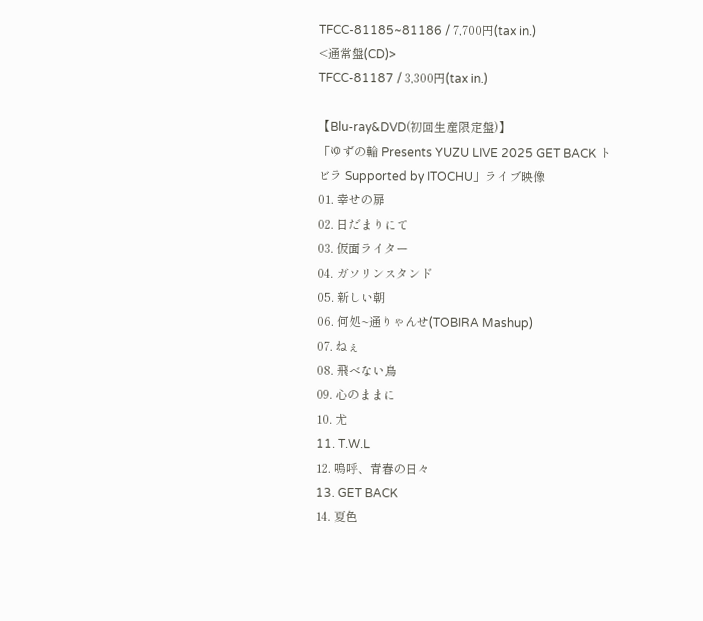TFCC-81185~81186 / 7,700円(tax in.)
<通常盤(CD)>
TFCC-81187 / 3,300円(tax in.)

【Blu-ray&DVD(初回生産限定盤)】
「ゆずの輪 Presents YUZU LIVE 2025 GET BACK トビラ Supported by ITOCHU」ライブ映像
01. 幸せの扉
02. 日だまりにて
03. 仮面ライター
04. ガソリンスタンド
05. 新しい朝
06. 何処~通りゃんせ(TOBIRA Mashup)
07. ねぇ
08. 飛べない鳥
09. 心のままに
10. 尤
11. T.W.L
12. 嗚呼、青春の日々
13. GET BACK
14. 夏色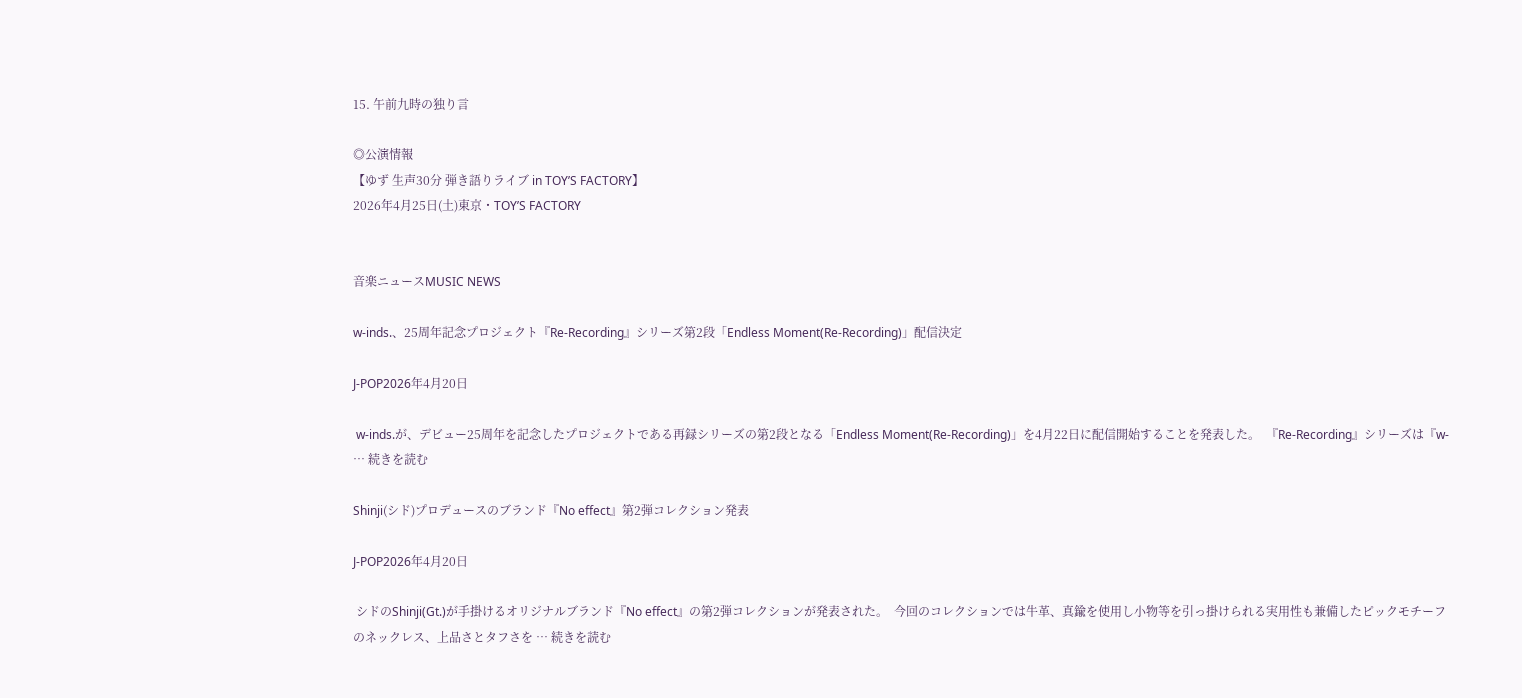15. 午前九時の独り言

◎公演情報
【ゆず 生声30分 弾き語りライブ in TOY’S FACTORY】
2026年4月25日(土)東京・TOY’S FACTORY


音楽ニュースMUSIC NEWS

w-inds.、25周年記念プロジェクト『Re-Recording』シリーズ第2段「Endless Moment(Re-Recording)」配信決定

J-POP2026年4月20日

 w-inds.が、デビュー25周年を記念したプロジェクトである再録シリーズの第2段となる「Endless Moment(Re-Recording)」を4月22日に配信開始することを発表した。  『Re-Recording』シリーズは『w- … 続きを読む

Shinji(シド)プロデュースのブランド『No effect』第2弾コレクション発表

J-POP2026年4月20日

 シドのShinji(Gt.)が手掛けるオリジナルブランド『No effect』の第2弾コレクションが発表された。  今回のコレクションでは牛革、真鍮を使用し小物等を引っ掛けられる実用性も兼備したピックモチーフのネックレス、上品さとタフさを … 続きを読む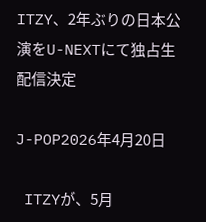ITZY、2年ぶりの日本公演をU-NEXTにて独占生配信決定

J-POP2026年4月20日

 ITZYが、5月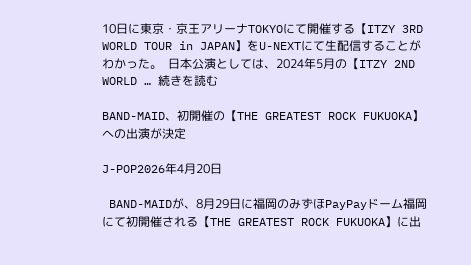10日に東京・京王アリーナTOKYOにて開催する【ITZY 3RD WORLD TOUR in JAPAN】をU-NEXTにて生配信することがわかった。  日本公演としては、2024年5月の【ITZY 2ND WORLD … 続きを読む

BAND-MAID、初開催の【THE GREATEST ROCK FUKUOKA】への出演が決定

J-POP2026年4月20日

 BAND-MAIDが、8月29日に福岡のみずほPayPayドーム福岡にて初開催される【THE GREATEST ROCK FUKUOKA】に出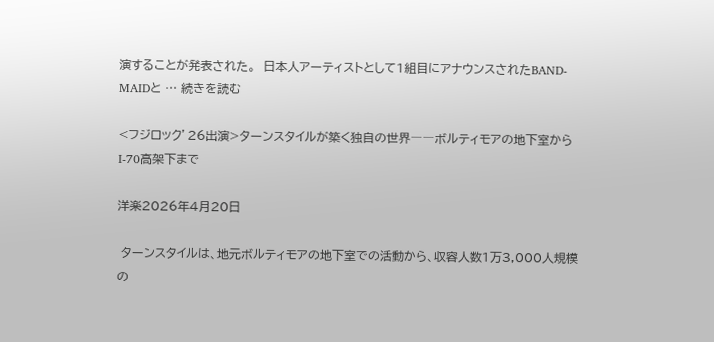演することが発表された。  日本人アーティストとして1組目にアナウンスされたBAND-MAIDと … 続きを読む

<フジロック’26出演>ターンスタイルが築く独自の世界――ボルティモアの地下室からI-70高架下まで

洋楽2026年4月20日

 ターンスタイルは、地元ボルティモアの地下室での活動から、収容人数1万3,000人規模の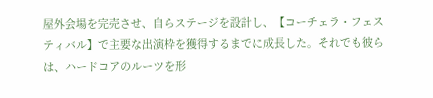屋外会場を完売させ、自らステージを設計し、【コーチェラ・フェスティバル】で主要な出演枠を獲得するまでに成長した。それでも彼らは、ハードコアのルーツを形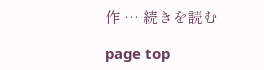作 … 続きを読む

page top